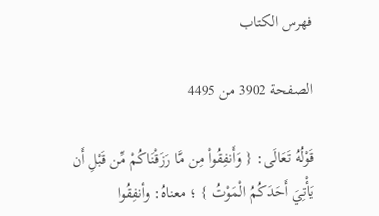فهرس الكتاب

الصفحة 3902 من 4495

قَوْلُهُ تَعَالَى: { وَأَنفِقُواْ مِن مَّا رَزَقْنَاكُمْ مِّن قَبْلِ أَن يَأْتِيَ أَحَدَكُمُ الْمَوْتُ } ؛ معناهُ: وأنفِقُوا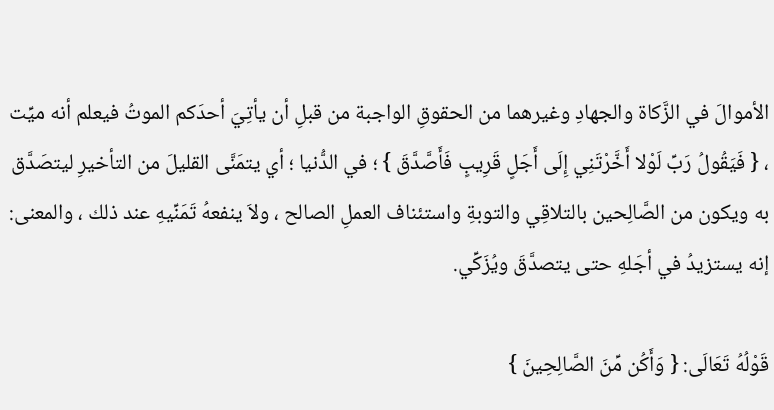الأموالَ في الزَّكاة والجهادِ وغيرهما من الحقوقِ الواجبة من قبلِ أن يأتِيَ أحدَكم الموتُ فيعلم أنه ميِّت ، { فَيَقُولُ رَبِّ لَوْلا أَخَّرْتَنِي إِلَى أَجَلٍ قَرِيبٍ فَأَصَّدَّقَ } ؛ في الدُّنيا ؛ أي يتمَنَّى القليلَ من التأخيرِ ليتصَدَّق به ويكون من الصَّالِحين بالتلاقِي والتوبةِ واستئناف العملِ الصالح ، ولاَ ينفعهُ تَمَنِّيهِ عند ذلك ، والمعنى: إنه يستزيدُ في أجَلهِ حتى يتصدَّقَ ويُزَكِّي.

قَوْلُهُ تَعَالَى: { وَأَكُن مِّنَ الصَّالِحِينَ }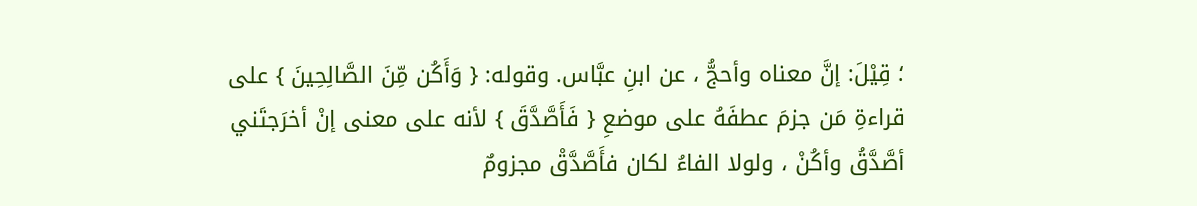؛ قِيْلَ: إنَّ معناه وأحجُّ ، عن ابنِ عبَّاس. وقوله: { وَأَكُن مِّنَ الصَّالِحِينَ } على قراءةِ مَن جزمَ عطفَهُ على موضعِ { فَأَصَّدَّقَ } لأنه على معنى إنْ أخرَجتَني أصَّدَّقُ وأكُنْ ، ولولا الفاءُ لكان فأَصَّدَّقْ مجزومٌ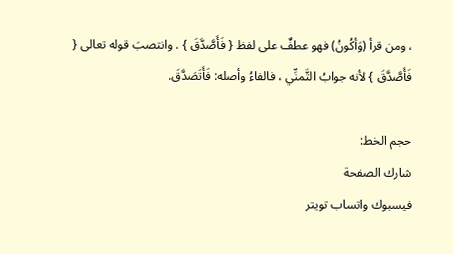، ومن قرأ (وَأكُونُ) فهو عطفٌ على لفظ { فَأَصَّدَّقَ } . وانتصبَ قوله تعالى { فَأَصَّدَّقَ } لأنه جوابُ التَّمنِّي ، فالفاءُ وأصله: فَأَتَصَدَّقَ.

حجم الخط:
شارك الصفحة
فيسبوك واتساب تويتر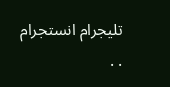تليجرام انستجرام
. .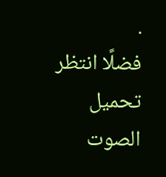.
فضلًا انتظر تحميل الصوت